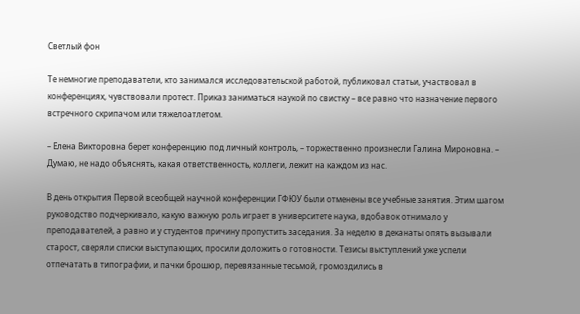Светлый фон

Те немногие преподаватели, кто занимался исследовательской работой, публиковал статьи, участвовал в конференциях, чувствовали протест. Приказ заниматься наукой по свистку – все равно что назначение первого встречного скрипачом или тяжелоатлетом.

– Елена Викторовна берет конференцию под личный контроль, – торжественно произнесли Галина Мироновна. – Думаю, не надо объяснять, какая ответственность, коллеги, лежит на каждом из нас.

В день открытия Первой всеобщей научной конференции ГФЮУ были отменены все учебные занятия. Этим шагом руководство подчеркивало, какую важную роль играет в университете наука, вдобавок отнимало у преподавателей, а равно и у студентов причину пропустить заседания. За неделю в деканаты опять вызывали старост, сверяли списки выступающих, просили доложить о готовности. Тезисы выступлений уже успели отпечатать в типографии, и пачки брошюр, перевязанные тесьмой, громоздились в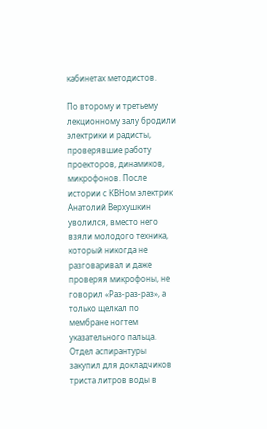кабинетах методистов.

По второму и третьему лекционному залу бродили электрики и радисты, проверявшие работу проекторов, динамиков, микрофонов. После истории с КВНом электрик Анатолий Верхушкин уволился, вместо него взяли молодого техника, который никогда не разговаривал и даже проверяя микрофоны, не говорил «Раз-раз-раз», а только щелкал по мембране ногтем указательного пальца. Отдел аспирантуры закупил для докладчиков триста литров воды в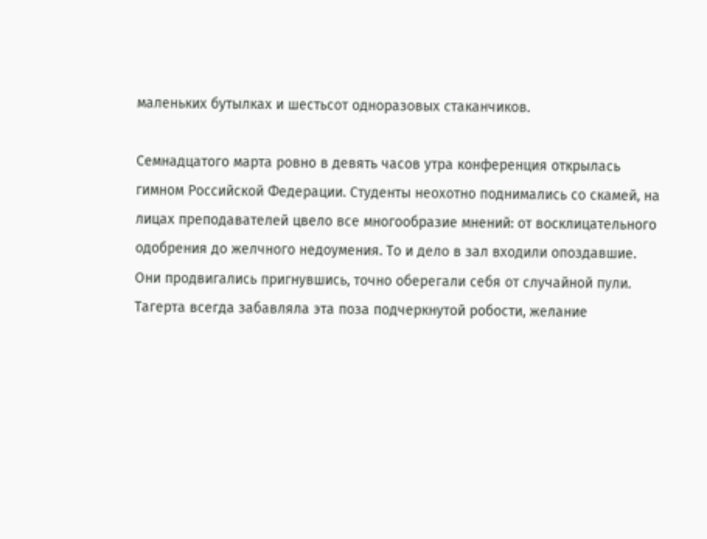маленьких бутылках и шестьсот одноразовых стаканчиков.

Семнадцатого марта ровно в девять часов утра конференция открылась гимном Российской Федерации. Студенты неохотно поднимались со скамей, на лицах преподавателей цвело все многообразие мнений: от восклицательного одобрения до желчного недоумения. То и дело в зал входили опоздавшие. Они продвигались пригнувшись, точно оберегали себя от случайной пули. Тагерта всегда забавляла эта поза подчеркнутой робости, желание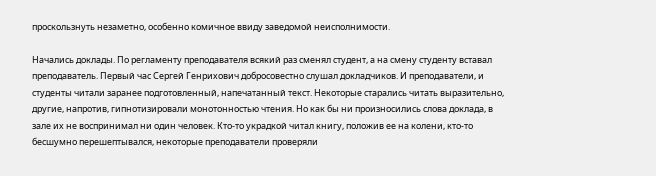проскользнуть незаметно, особенно комичное ввиду заведомой неисполнимости.

Начались доклады. По регламенту преподавателя всякий раз сменял студент, а на смену студенту вставал преподаватель. Первый час Сергей Генрихович добросовестно слушал докладчиков. И преподаватели, и студенты читали заранее подготовленный, напечатанный текст. Некоторые старались читать выразительно, другие, напротив, гипнотизировали монотонностью чтения. Но как бы ни произносились слова доклада, в зале их не воспринимал ни один человек. Кто-то украдкой читал книгу, положив ее на колени, кто-то бесшумно перешептывался, некоторые преподаватели проверяли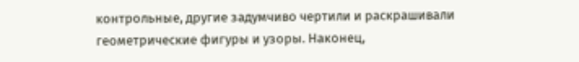контрольные, другие задумчиво чертили и раскрашивали геометрические фигуры и узоры. Наконец,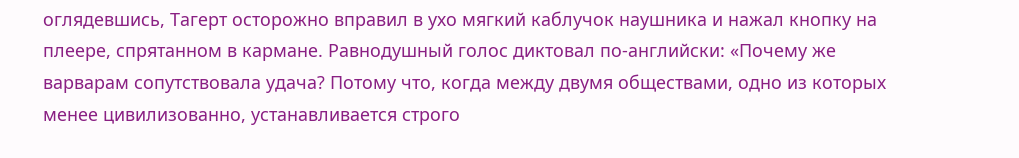оглядевшись, Тагерт осторожно вправил в ухо мягкий каблучок наушника и нажал кнопку на плеере, спрятанном в кармане. Равнодушный голос диктовал по-английски: «Почему же варварам сопутствовала удача? Потому что, когда между двумя обществами, одно из которых менее цивилизованно, устанавливается строго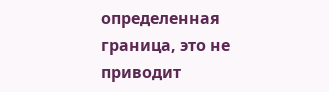определенная граница, это не приводит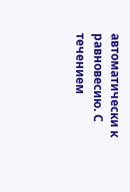автоматически к равновесию. С течением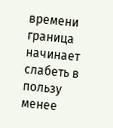времени граница начинает слабеть в пользу менее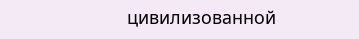цивилизованной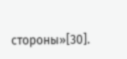стороны»[30].